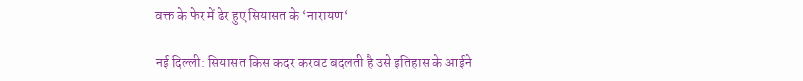वक्त के फेर में ढेर हुए सियासत के ‘नारायण‘

नई दिल्ली: सियासत किस कदर करवट बदलती है उसे इतिहास के आईने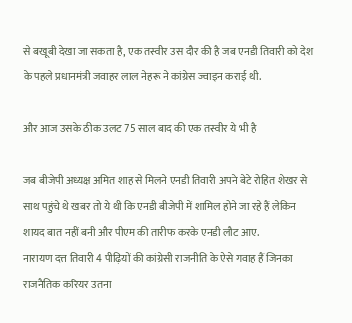से बखूबी देखा जा सकता है, एक तस्वीर उस दौर की है जब एनडी तिवारी को देश के पहले प्रधानमंत्री जवाहर लाल नेहरू ने कांग्रेस ज्वाइन कराई थी.

और आज उसके ठीक उलट 75 साल बाद की एक तस्वीर ये भी है

जब बीजेपी अध्यक्ष अमित शाह से मिलने एनडी तिवारी अपने बेटे रोहित शेखर से साथ पहुंचे थे खबर तो ये थी कि एनडी बीजेपी में शामिल होने जा रहे हैं लेकिन शायद बात नहीं बनी और पीएम की तारीफ करके एनडी लौट आए.
नारायण दत्त तिवारी 4 पीढ़ियों की कांग्रेसी राजनीति के ऐसे गवाह हैं जिनका राजनैतिक करियर उतना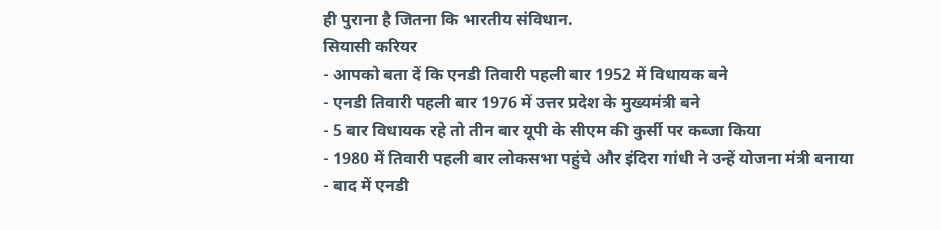ही पुराना है जितना कि भारतीय संविधान.
सियासी करियर
- आपको बता दें कि एनडी तिवारी पहली बार 1952 में विधायक बने
- एनडी तिवारी पहली बार 1976 में उत्तर प्रदेश के मुख्यमंत्री बने
- 5 बार विधायक रहे तो तीन बार यूपी के सीएम की कुर्सी पर कब्जा किया
- 1980 में तिवारी पहली बार लोकसभा पहुंचे और इंदिरा गांधी ने उन्हें योजना मंत्री बनाया
- बाद में एनडी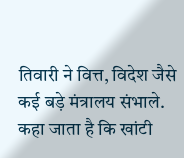तिवारी ने वित्त, विदेश जैसे कई बड़े मंत्रालय संभाले.
कहा जाता है कि खांटी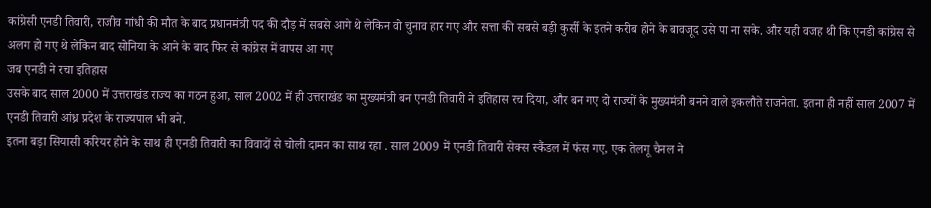कांग्रेसी एनडी तिवारी, राजीव गांधी की मौत के बाद प्रधानमंत्री पद की दौड़ में सबसे आगे थे लेकिन वो चुनाव हार गए और सत्ता की सबसे बड़ी कुर्सी के इतने करीब होने के बावजूद उसे पा ना सके. और यही वजह थी कि एनडी कांग्रेस से अलग हो गए थे लेकिन बाद सोनिया के आने के बाद फिर से कांग्रेस में वापस आ गए
जब एनडी ने रचा इतिहास
उसके बाद साल 2000 में उत्तराखंड राज्य का गठन हुआ, साल 2002 में ही उत्तराखंड का मुख्यमंत्री बन एनडी तिवारी ने इतिहास रच दिया, और बन गए दो राज्यों के मुख्यमंत्री बनने वाले इकलौते राजनेता. इतना ही नहीं साल 2007 में एनडी तिवारी आंध्र प्रदेश के राज्यपाल भी बने.
इतना बड़ा सियासी करियर होने के साथ ही एनडी तिवारी का विवादों से चोली दामन का साथ रहा . साल 2009 में एनडी तिवारी सेक्स स्कैंडल में फंस गए, एक तेलगू चैनल ने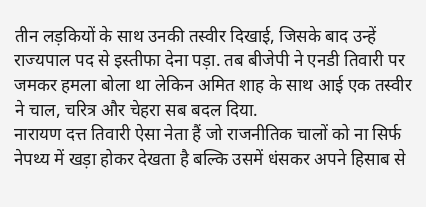तीन लड़कियों के साथ उनकी तस्वीर दिखाई, जिसके बाद उन्हें राज्यपाल पद से इस्तीफा देना पड़ा. तब बीजेपी ने एनडी तिवारी पर जमकर हमला बोला था लेकिन अमित शाह के साथ आई एक तस्वीर ने चाल, चरित्र और चेहरा सब बदल दिया.
नारायण दत्त तिवारी ऐसा नेता हैं जो राजनीतिक चालों को ना सिर्फ नेपथ्य में खड़ा होकर देखता है बल्कि उसमें धंसकर अपने हिसाब से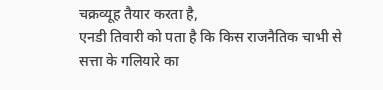चक्रव्यूह तैयार करता है,
एनडी तिवारी को पता है कि किस राजनैतिक चाभी से सत्ता के गलियारे का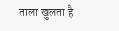ताला खुलता है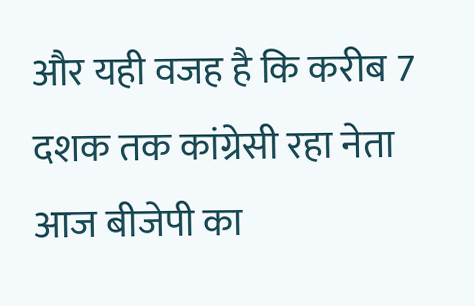और यही वजह है कि करीब 7 दशक तक कांग्रेसी रहा नेता आज बीजेपी का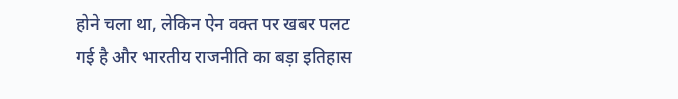होने चला था, लेकिन ऐन वक्त पर खबर पलट गई है और भारतीय राजनीति का बड़ा इतिहास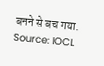बनने से बच गया.
Source: IOCL